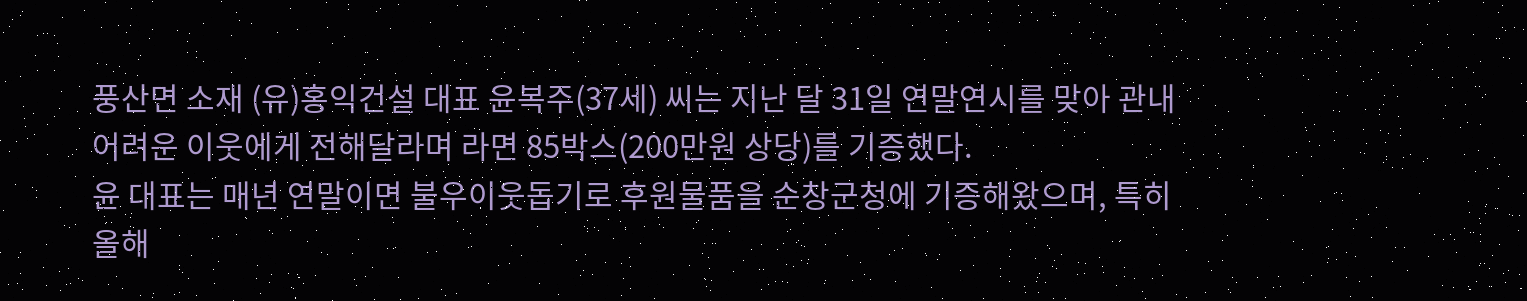풍산면 소재 (유)홍익건설 대표 윤복주(37세) 씨는 지난 달 31일 연말연시를 맞아 관내 어려운 이웃에게 전해달라며 라면 85박스(200만원 상당)를 기증했다.
윤 대표는 매년 연말이면 불우이웃돕기로 후원물품을 순창군청에 기증해왔으며, 특히 올해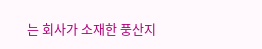는 회사가 소재한 풍산지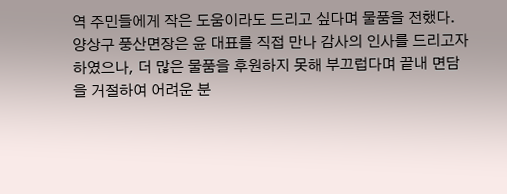역 주민들에게 작은 도움이라도 드리고 싶다며 물품을 전했다. 양상구 풍산면장은 윤 대표를 직접 만나 감사의 인사를 드리고자 하였으나, 더 많은 물품을 후원하지 못해 부끄럽다며 끝내 면담을 거절하여 어려운 분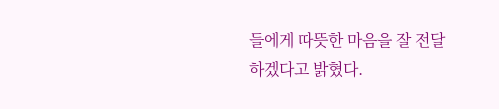들에게 따뜻한 마음을 잘 전달하겠다고 밝혔다.